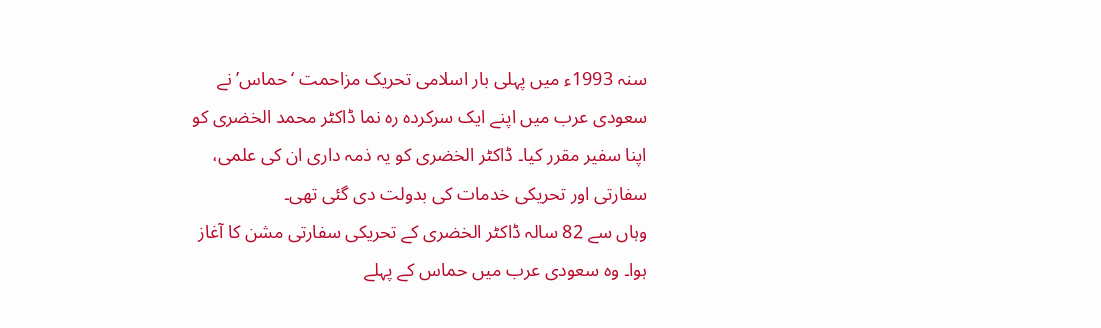سنہ 1993ء میں پہلی بار اسلامی تحریک مزاحمت ‘حماس’ نے سعودی عرب میں اپنے ایک سرکردہ رہ نما ڈاکٹر محمد الخضری کو اپنا سفیر مقرر کیا۔ ڈاکٹر الخضری کو یہ ذمہ داری ان کی علمی، سفارتی اور تحریکی خدمات کی بدولت دی گئی تھی۔
وہاں سے 82 سالہ ڈاکٹر الخضری کے تحریکی سفارتی مشن کا آغاز ہوا۔ وہ سعودی عرب میں حماس کے پہلے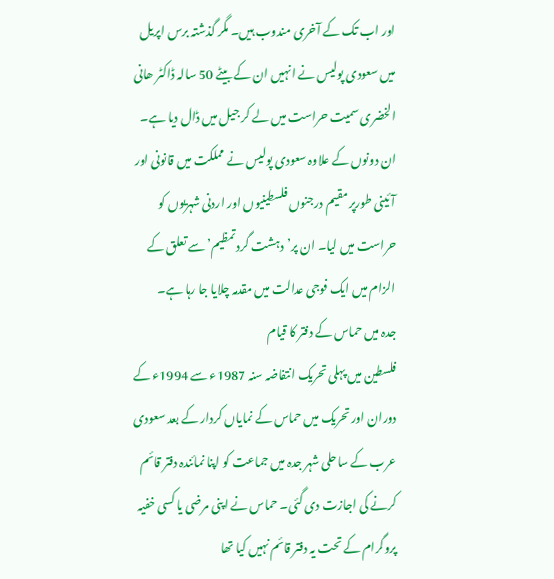اور اب تک کے آخری مندوب ہیں۔ مگر گذشتہ برس اپریل میں سعودی پولیس نے انہیں ان کے بیٹے 50 سالہ ڈاکٹر ھانی الخضری سمیت حراست میں لے کر جیل میں ڈال دیا ہے۔ ان دونوں کے علاوہ سعودی پولیس نے مملکت میں قانونی اور آئینی طورپر مقیم درجنوں فلسطینیوں اور اردنی شہریوں کو حراست میں لیا۔ ان پر’دہشت گرد تمظیم’سے تعلق کے الزام میں ایک فوجی عدالت میں مقدمہ چلایا جا رہا ہے۔
جدہ میں حماس کے دفتر کا قیام
فلسطین میں پہلی تحریک انتفاضہ سنہ 1987ء سے 1994ء کے دوران اور تحریک میں حماس کے نمایاں کردار کے بعد سعودی عرب کے ساحلی شہر جدہ میں جماعت کو اپنا نمائندہ دفتر قائم کرنے کی اجازت دی گئی۔ حماس نے اپنی مرضی یا کسی خفیہ پروگرام کے تحت یہ دفتر قائم نہیں کیا تھا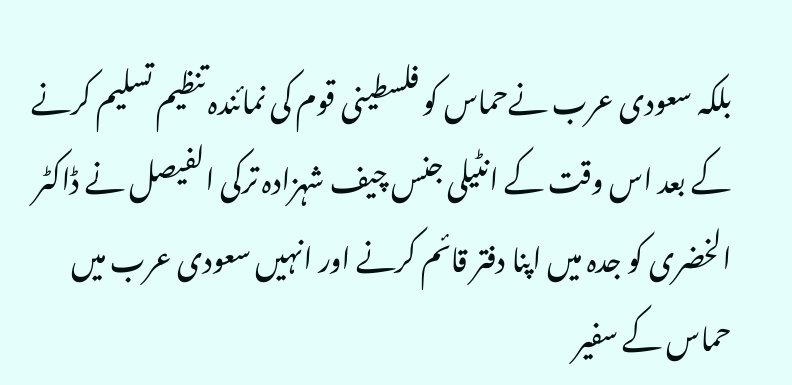بلکہ سعودی عرب نےحماس کو فلسطینی قوم کی نمائندہ تنظیم تسلیم کرنے کے بعد اس وقت کے انٹیلی جنس چیف شہزادہ ترکی الفیصل نے ڈاکٹر الخضری کو جدہ میں اپنا دفتر قائم کرنے اور انہیں سعودی عرب میں حماس کے سفیر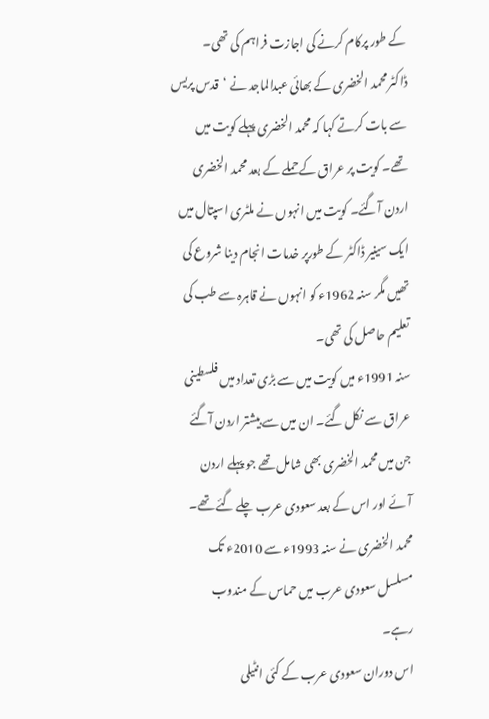کے طور پرکام کرنے کی اجازت فراہم کی تھی۔
ڈاکٹر محمد الخضری کے بھائی عبدالماجد نے ‘قدس پریس سے بات کرتے کہا کہ محمد الخضری پہلے کویت میں تھے۔ کویت پر عراق کےحملے کے بعد محمد الخضری اردن آگئے۔ کویت میں انہوں نے ملٹری اسپتال میں ایک سینیر ڈاکٹر کے طورپر خدمات انجام دینا شروع کی تھیں مگر سنہ 1962ء کو انہوں نے قاہرہ سے طب کی تعلیم حاصل کی تھی۔
سنہ 1991ء میں کویت میں سے بڑی تعداد میں فلسطینی عراق سے نکل گئے۔ ان میں سے بیشتر اردن آگئے جن میں محمد الخضری بھی شامل تھے جو پہلے اردن آئے اور اس کے بعد سعودی عرب چلے گئے تھے۔
محمد الخضری نے سنہ 1993ء سے 2010ء تک مسلسل سعودی عرب میں حماس کے مندوب رہے۔
اس دوران سعودی عرب کے کئی انٹیلی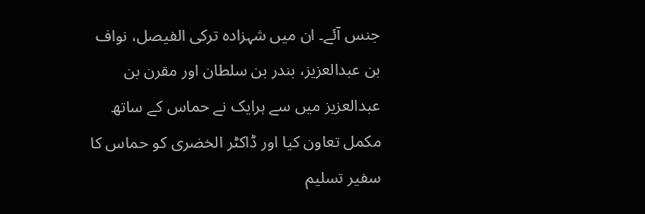جنس آئے۔ ان میں شہزادہ ترکی الفیصل، نواف بن عبدالعزیز، بندر بن سلطان اور مقرن بن عبدالعزیز میں سے ہرایک نے حماس کے ساتھ مکمل تعاون کیا اور ڈاکٹر الخضری کو حماس کا سفیر تسلیم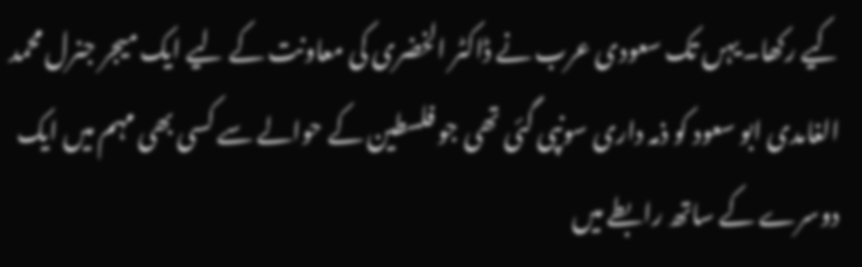کیے رکھا۔ یہں تک سعودی عرب نے ڈاکٹر الخضری کی معاونت کے لیے ایک میجر جنرل محمد الغامدی ابو سعود کو ذمہ داری سونپی گئی تھی جو فلسطین کے حوالے سے کسی بھی مہم میں ایک دوسرے کے ساتھ رابطے میں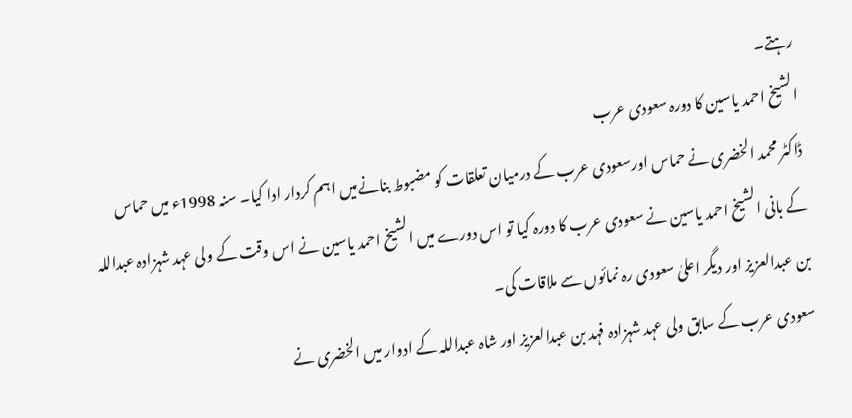رہتے۔
الشیخ احمد یاسین کا دورہ سعودی عرب
ڈاکٹر محمد الخضری نے حماس اورسعودی عرب کے درمیان تعلقات کو مضبوط بنانےمیں اہم کردار ادا کیا۔ سنہ 1998ء میں حماس کے بانی الشیخ احمد یاسین نے سعودی عرب کا دورہ کیا تو اس دورے میں الشیخ احمد یاسین نے اس وقت کے ولی عہد شہزادہ عبداللہ بن عبدالعزیز اور دیگر اعلیٰ سعودی رہ نمائوں سے ملاقات کی۔
سعودی عرب کے سابق ولی عہد شہزادہ فہد بن عبدالعزیز اور شاہ عبداللہ کے ادوار میں الخضری نے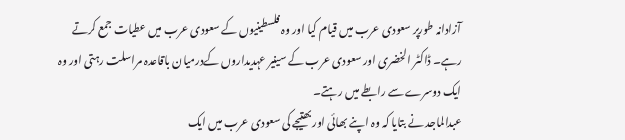آزادانہ طورپر سعودی عرب میں قیام کیا اور وہ فلسطینیوں کے سعودی عرب میں عطیات جمع کرتے رہے۔ ڈاکٹر الخضری اور سعودی عرب کے سینیر عہدیداروں کےدرمیان باقاعدہ مراسلت رہتی اور وہ ایک دوسرے سے رابطے میں رہتے۔
عبدالماجد نے بتایا کہ وہ اپنے بھائی اور بھتیجے کی سعودی عرب میں ایک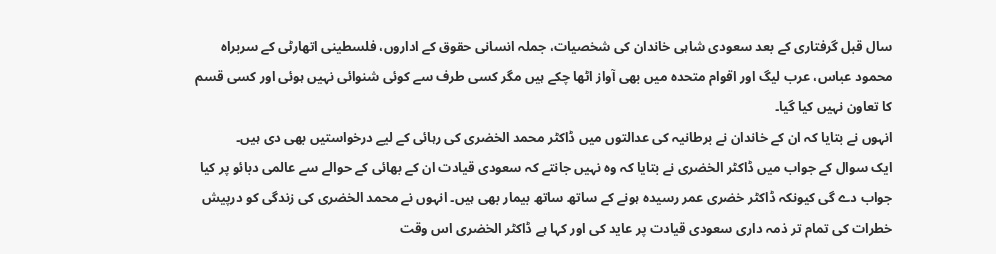سال قبل گرفتاری کے بعد سعودی شاہی خاندان کی شخصیات، جملہ انسانی حقوق کے اداروں، فلسطینی اتھارٹی کے سربراہ محمود عباس، عرب لیگ اور اقوام متحدہ میں بھی آواز اٹھا چکے ہیں مگر کسی طرف سے کوئی شنوائی نہیں ہوئی اور کسی قسم کا تعاون نہیں کیا گیا۔
انہوں نے بتایا کہ ان کے خاندان نے برطانیہ کی عدالتوں میں ڈاکٹر محمد الخضری کی رہائی کے لیے درخواستیں بھی دی ہیں۔
ایک سوال کے جواب میں ڈاکٹر الخضری نے بتایا کہ وہ نہیں جانتے کہ سعودی قیادت ان کے بھائی کے حوالے سے عالمی دبائو پر کیا جواب دے گی کیونکہ ڈاکٹر خضری عمر رسیدہ ہونے کے ساتھ ساتھ بیمار بھی ہیں۔ انہوں نے محمد الخضری کی زندگی کو درپیش خطرات کی تمام تر ذمہ داری سعودی قیادت پر عاید کی اور کہا ہے ڈاکٹر الخضری اس وقت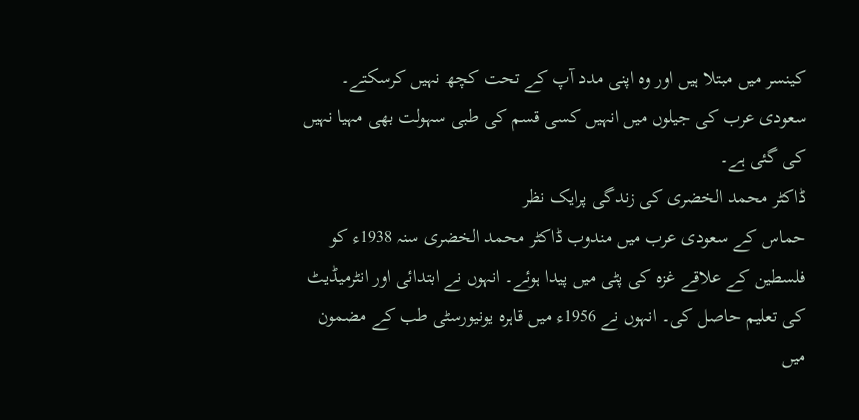کینسر میں مبتلا ہیں اور وہ اپنی مدد آپ کے تحت کچھ نہیں کرسکتے۔ سعودی عرب کی جیلوں میں انہیں کسی قسم کی طبی سہولت بھی مہیا نہیں کی گئی ہے۔
ڈاکٹر محمد الخضری کی زندگی پرایک نظر
حماس کے سعودی عرب میں مندوب ڈاکٹر محمد الخضری سنہ 1938ء کو فلسطین کے علاقے غزہ کی پٹی میں پیدا ہوئے۔ انہوں نے ابتدائی اور انٹرمیڈیٹ کی تعلیم حاصل کی۔ انہوں نے 1956ء میں قاہرہ یونیورسٹی طب کے مضمون میں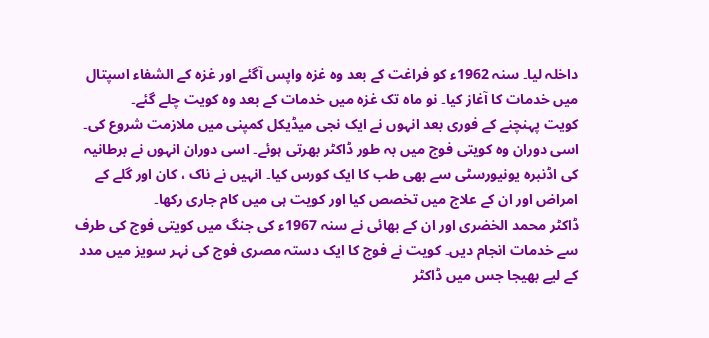داخلہ لیا۔ سنہ 1962ء کو فراغت کے بعد وہ غزہ واپس آگئے اور غزہ کے الشفاء اسپتال میں خدمات کا آغاز کیا۔ نو ماہ تک غزہ میں خدمات کے بعد وہ کویت چلے گئے۔
کویت پہنچنے کے فوری بعد انہوں نے ایک نجی میڈیکل کمپنی میں ملازمت شروع کی۔ اسی دوران وہ کویتی فوج میں بہ طور ڈاکٹر بھرتی ہوئے۔ اسی دوران انہوں نے برطانیہ کی اڈنبرہ یونیورسٹی سے بھی طب کا ایک کورس کیا۔ انہیں نے ناک ، کان اور گلے کے امراض اور ان کے علاج میں تخصص کیا اور کویت ہی میں کام جاری رکھا۔
ڈاکٹر محمد الخضری اور ان کے بھائی نے سنہ 1967ء کی جنگ میں کویتی فوج کی طرف سے خدمات انجام دیں۔ کویت نے فوج کا ایک دستہ مصری فوج کی نہر سویز میں مدد کے لیے بھیجا جس میں ڈاکٹر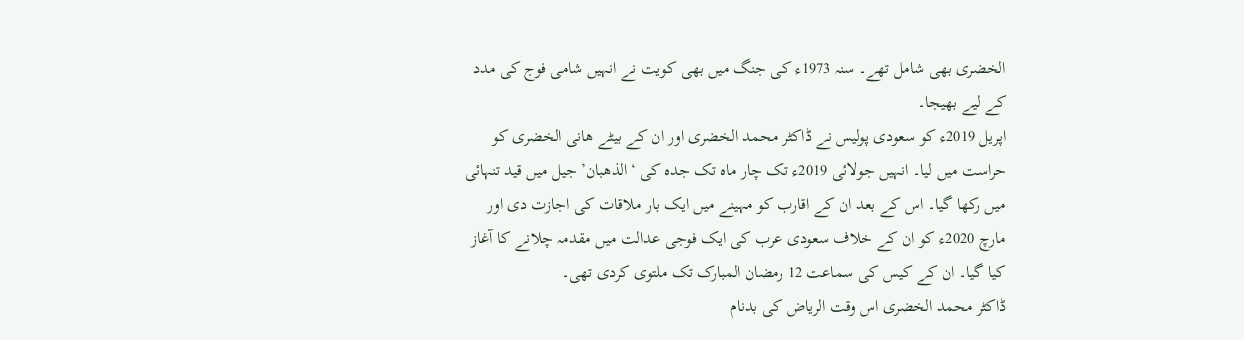الخضری بھی شامل تھے۔ سنہ 1973ء کی جنگ میں بھی کویت نے انہیں شامی فوج کی مدد کے لیے بھیجا۔
اپریل 2019ء کو سعودی پولیس نے ڈاکٹر محمد الخضری اور ان کے بیٹے ھانی الخضری کو حراست میں لیا۔ انہیں جولائی 2019ء تک چار ماہ تک جدہ کی ‘الذھبان’ جیل میں قید تنہائی میں رکھا گیا۔ اس کے بعد ان کے اقارب کو مہینے میں ایک بار ملاقات کی اجازت دی اور مارچ 2020ء کو ان کے خلاف سعودی عرب کی ایک فوجی عدالت میں مقدمہ چلانے کا آغاز کیا گیا۔ ان کے کیس کی سماعت 12 رمضان المبارک تک ملتوی کردی تھی۔
ڈاکٹر محمد الخضری اس وقت الریاض کی بدنام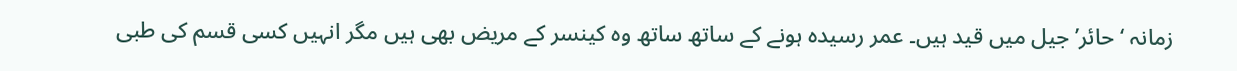زمانہ ‘حائر’ جیل میں قید ہیں۔ عمر رسیدہ ہونے کے ساتھ ساتھ وہ کینسر کے مریض بھی ہیں مگر انہیں کسی قسم کی طبی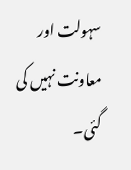سہولت اور معاونت نہیں کی گئی۔